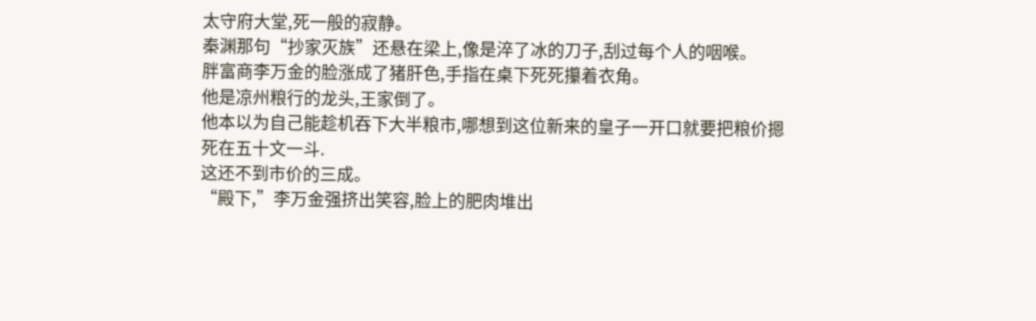太守府大堂,死一般的寂静。
秦渊那句“抄家灭族”还悬在梁上,像是淬了冰的刀子,刮过每个人的咽喉。
胖富商李万金的脸涨成了猪肝色,手指在桌下死死攥着衣角。
他是凉州粮行的龙头,王家倒了。
他本以为自己能趁机吞下大半粮市,哪想到这位新来的皇子一开口就要把粮价摁死在五十文一斗.
这还不到市价的三成。
“殿下,”李万金强挤出笑容,脸上的肥肉堆出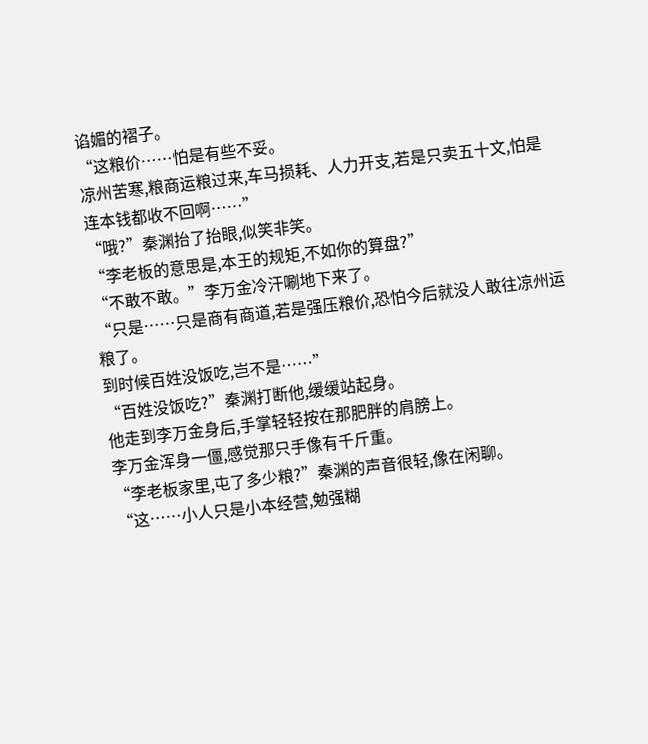谄媚的褶子。
“这粮价……怕是有些不妥。
凉州苦寒,粮商运粮过来,车马损耗、人力开支,若是只卖五十文,怕是连本钱都收不回啊……”
“哦?”秦渊抬了抬眼,似笑非笑。
“李老板的意思是,本王的规矩,不如你的算盘?”
“不敢不敢。”李万金冷汗唰地下来了。
“只是……只是商有商道,若是强压粮价,恐怕今后就没人敢往凉州运粮了。
到时候百姓没饭吃,岂不是……”
“百姓没饭吃?”秦渊打断他,缓缓站起身。
他走到李万金身后,手掌轻轻按在那肥胖的肩膀上。
李万金浑身一僵,感觉那只手像有千斤重。
“李老板家里,屯了多少粮?”秦渊的声音很轻,像在闲聊。
“这……小人只是小本经营,勉强糊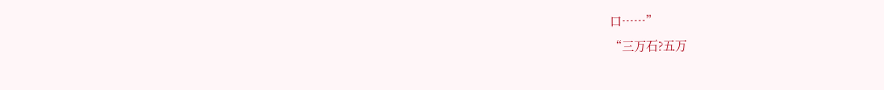口……”
“三万石?五万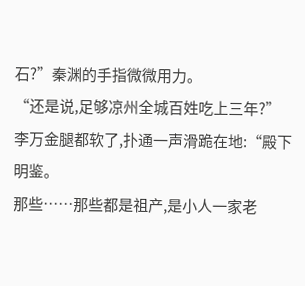石?”秦渊的手指微微用力。
“还是说,足够凉州全城百姓吃上三年?”
李万金腿都软了,扑通一声滑跪在地:“殿下明鉴。
那些……那些都是祖产,是小人一家老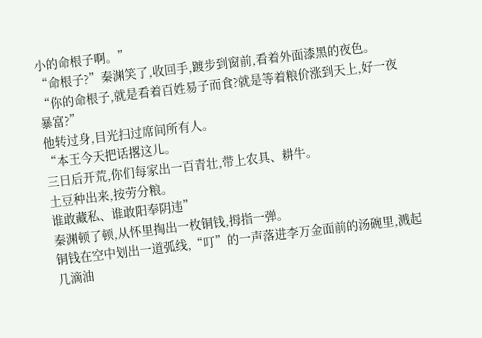小的命根子啊。”
“命根子?”秦渊笑了,收回手,踱步到窗前,看着外面漆黑的夜色。
“你的命根子,就是看着百姓易子而食?就是等着粮价涨到天上,好一夜暴富?”
他转过身,目光扫过席间所有人。
“本王今天把话撂这儿。
三日后开荒,你们每家出一百青壮,带上农具、耕牛。
土豆种出来,按劳分粮。
谁敢藏私、谁敢阳奉阴违”
秦渊顿了顿,从怀里掏出一枚铜钱,拇指一弹。
铜钱在空中划出一道弧线,“叮”的一声落进李万金面前的汤碗里,溅起几滴油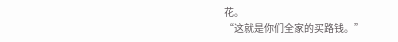花。
“这就是你们全家的买路钱。”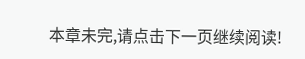本章未完,请点击下一页继续阅读!